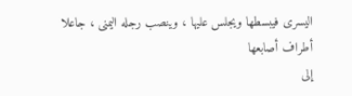اليسرى فيبسطها ويجلس عليها ، وينصب رجله اليمنى ، جاعلا أطراف أصابعها
إلى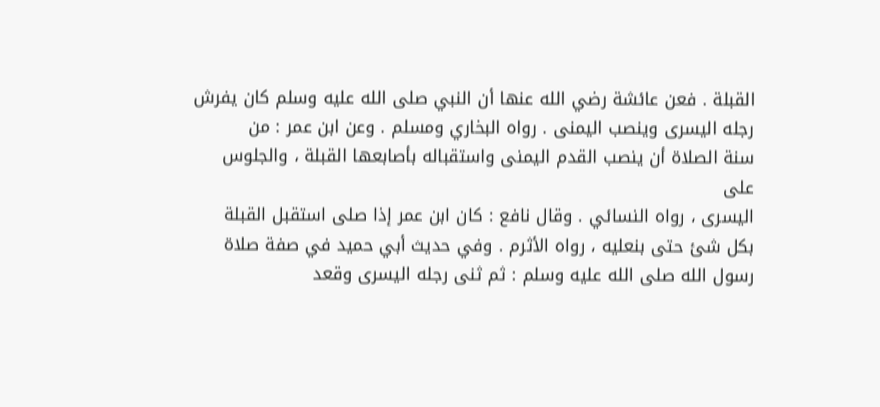القبلة . فعن عائشة رضي الله عنها أن النبي صلى الله عليه وسلم كان يفرش
رجله اليسرى وينصب اليمنى . رواه البخاري ومسلم . وعن ابن عمر : من
سنة الصلاة أن ينصب القدم اليمنى واستقباله بأصابعها القبلة ، والجلوس على
اليسرى ، رواه النسائي . وقال نافع : كان ابن عمر إذا صلى استقبل القبلة
بكل شئ حتى بنعليه ، رواه الأثرم . وفي حديث أبي حميد في صفة صلاة
رسول الله صلى الله عليه وسلم : ثم ثنى رجله اليسرى وقعد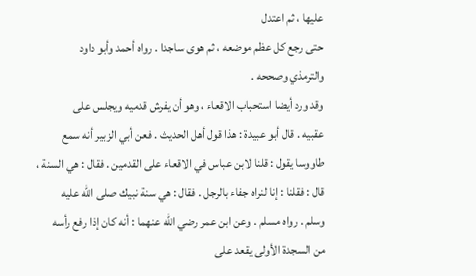عليها ، ثم اعتدل
حتى رجع كل عظم موضعه ، ثم هوى ساجدا . رواه أحمد وأبو داود
والترمذي وصححه .
وقد ورد أيضا استحباب الاقعاء ، وهو أن يفرش قدميه ويجلس على
عقبيه . قال أبو عبيدة : هذا قول أهل الحديث . فعن أبي الزبير أنه سمع
طاووسا يقول : قلنا لابن عباس في الاقعاء على القدمين . فقال : هي السنة ،
قال : فقلنا : إنا لنراه جفاء بالرجل . فقال : هي سنة نبيك صلى الله عليه
وسلم . رواه مسلم . وعن ابن عمر رضي الله عنهما : أنه كان إذا رفع رأسه
من السجدة الأولى يقعد على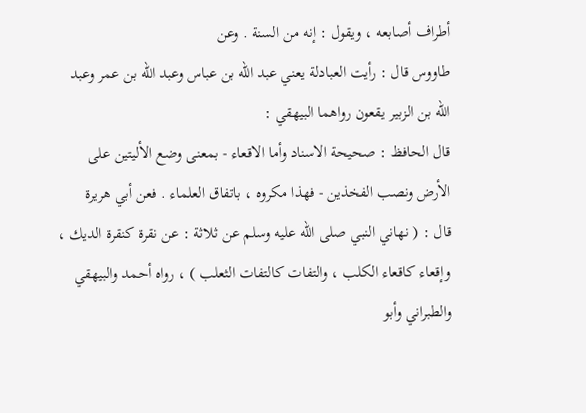أطراف أصابعه ، ويقول : إنه من السنة . وعن
طاووس قال : رأيت العبادلة يعني عبد الله بن عباس وعبد الله بن عمر وعبد
الله بن الزبير يقعون رواهما البيهقي :
قال الحافظ : صحيحة الاسناد وأما الاقعاء - بمعنى وضع الأليتين على
الأرض ونصب الفخذين - فهذا مكروه ، باتفاق العلماء . فعن أبي هريرة
قال : ( نهاني النبي صلى الله عليه وسلم عن ثلاثة : عن نقرة كنقرة الديك ،
وإقعاء كاقعاء الكلب ، والتفات كالتفات الثعلب ) ، رواه أحمد والبيهقي
والطبراني وأبو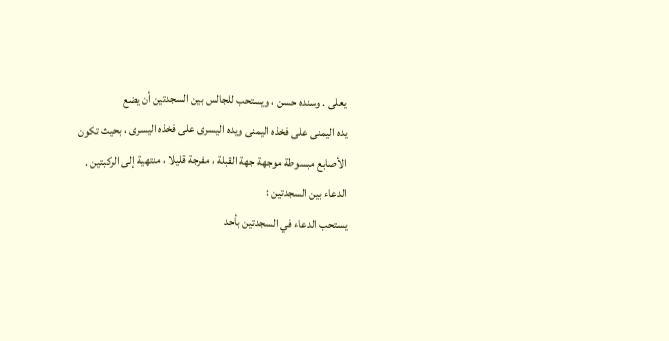يعلى . وسنده حسن ، ويستحب للجالس بين السجدتين أن يضع
يده اليمنى على فخذه اليمنى ويده اليسرى على فخذه اليسرى ، بحيث تكون
الأصابع مبسوطة موجهة جهة القبلة ، مفرجة قليلا ، منتهية إلى الركبتين .
الدعاء بين السجدتين :
يستحب الدعاء في السجدتين بأحد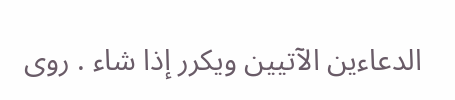الدعاءين الآتيين ويكرر إذا شاء . روى